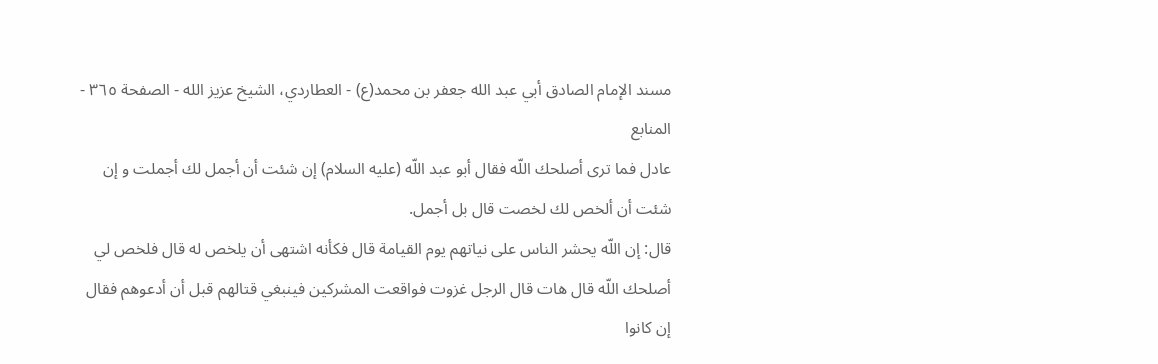مسند الإمام الصادق أبي عبد الله جعفر بن محمد(ع) - العطاردي، الشيخ عزيز الله - الصفحة ٣٦٥ - المنابع
عادل فما ترى أصلحك اللّه فقال أبو عبد اللّه (عليه السلام) إن شئت أن أجمل لك أجملت و إن شئت أن ألخص لك لخصت قال بل أجمل.
قال: إن اللّه يحشر الناس على نياتهم يوم القيامة قال فكأنه اشتهى أن يلخص له قال فلخص لي أصلحك اللّه قال هات قال الرجل غزوت فواقعت المشركين فينبغي قتالهم قبل أن أدعوهم فقال إن كانوا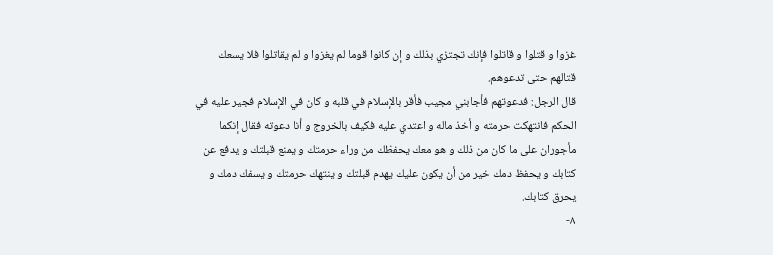غزوا و قتلوا و قاتلوا فإنك تجتزي بذلك و إن كانوا قوما لم يغزوا و لم يقاتلوا فلا يسعك قتالهم حتى تدعوهم.
قال الرجل: فدعوتهم فأجابني مجيب فأقر بالإسلام في قلبه و كان في الإسلام فجير عليه في الحكم فانتهكت حرمته و أخذ ماله و اعتدي عليه فكيف بالخروج و أنا دعوته فقال إنكما مأجوران على ما كان من ذلك و هو معك يحفظك من وراء حرمتك و يمنع قبلتك و يدفع عن كتابك و يحفظ دمك خير من أن يكون عليك يهدم قبلتك و ينتهك حرمتك و يسفك دمك و يحرق كتابك.
٨-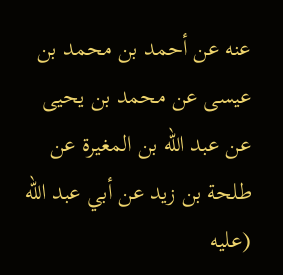عنه عن أحمد بن محمد بن عيسى عن محمد بن يحيى عن عبد اللّه بن المغيرة عن طلحة بن زيد عن أبي عبد اللّه (عليه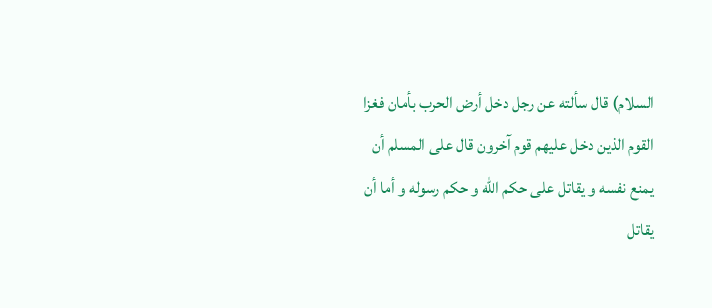السلام) قال سألته عن رجل دخل أرض الحرب بأمان فغزا القوم الذين دخل عليهم قوم آخرون قال على المسلم أن يمنع نفسه و يقاتل على حكم اللّه و حكم رسوله و أما أن يقاتل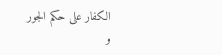الكفار على حكم الجور و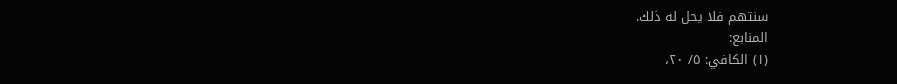سنتهم فلا يحل له ذلك.
المنابع:
(١) الكافي: ٥/ ٢٠،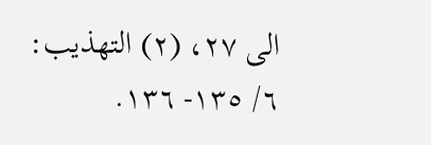الى ٢٧، (٢) التهذيب: ٦/ ١٣٥- ١٣٦.